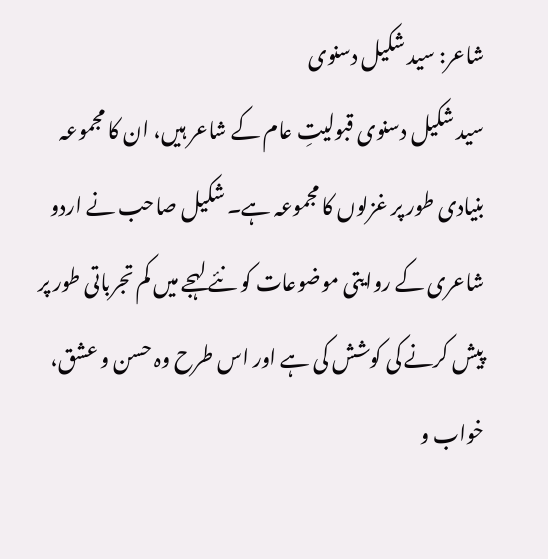شاعر: سید شکیل دسنوی
سید شکیل دسنوی قبولیتِ عام کے شاعر ہیں، ان کا مجموعہ بنیادی طور پر غزلوں کا مجموعہ ہے۔ شکیل صاحب نے اردو شاعری کے روایتی موضوعات کو نئے لہجے میں کم تجرباتی طور پر پیش کرنے کی کوشش کی ہے اور اس طرح وہ حسن و عشق، خواب و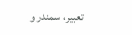تعبیر، سمندر و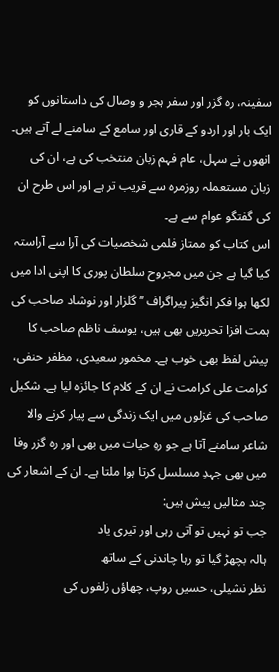سفینہ، رہ گزر اور سفر ہجر و وصال کی داستانوں کو ایک بار اور اردو کے قاری اور سامع کے سامنے لے آتے ہیں۔ انھوں نے سہل، عام فہم زبان منتخب کی ہے، ان کی زبان مستعملہ روزمرہ سے قریب تر ہے اور اس طرح ان کی گفتگو عوام سے ہے۔
اس کتاب کو ممتاز فلمی شخصیات کی آرا سے آراستہ کیا گیا ہے جن میں مجروح سلطان پوری کا اپنی ادا میں لکھا ہوا فکر انگیز پیراگراف ’’گلزار اور نوشاد صاحب کی ہمت افزا تحریریں بھی ہیں، یوسف ناظم صاحب کا پیش لفظ بھی خوب ہے۔ مخمور سعیدی، مظفر حنفی، کرامت علی کرامت نے ان کے کلام کا جائزہ لیا ہے۔ شکیل صاحب کی غزلوں میں ایک زندگی سے پیار کرنے والا شاعر سامنے آتا ہے جو رہِ حیات میں بھی اور رہ گزر وفا میں بھی جہدِ مسلسل کرتا ہوا ملتا ہے۔ ان کے اشعار کی چند مثالیں پیش ہیں:
جب تو نہیں تو آتی رہی اور تیری یاد
ہالہ بچھڑ گیا تو رہا چاندنی کے ساتھ
نظر نشیلی، حسیں روپ، چھاؤں زلفوں کی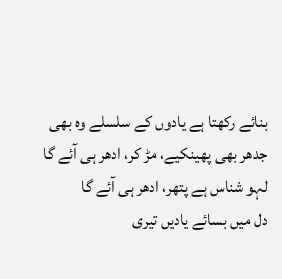بنائے رکھتا ہے یادوں کے سلسلے وہ بھی
جدھر بھی پھینکیے، مڑ کر، ادھر ہی آئے گا
لہو شناس ہے پتھر، ادھر ہی آئے گا
دل میں بسائے یادیں تیری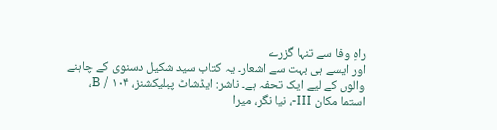راہِ وفا سے تنہا گزرے
اور ایسے ہی بہت سے اشعار۔ یہ کتاب سید شکیل دسنوی کے چاہنے والوں کے لیے ایک تحفہ ہے۔ ناشر: ایڈشاٹ پبلیکشنز، B / ۱۰۴، استما مکان III-، نیا نگر، میرا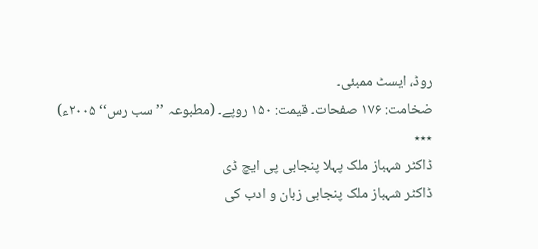روڈ، ایسٹ ممبئی۔
ضخامت: ۱۷۶ صفحات۔ قیمت: ۱۵۰ روپے۔ (مطبوعہ ’’سب رس‘‘ ۲۰۰۵ء)
٭٭٭
ڈاکٹر شہباز ملک پہلا پنجابی پی ایچ ڈی
ڈاکٹر شہباز ملک پنجابی زبان و ادب کی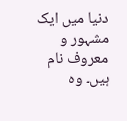دنیا میں ایک مشہور و معروف نام ہیں۔ وہ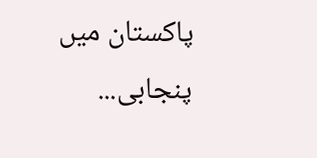پاکستان میں پنجابی...